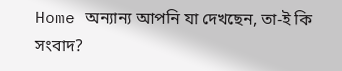Home অন্যান্য আপনি যা দেখছেন, তা-ই কি সংবাদ?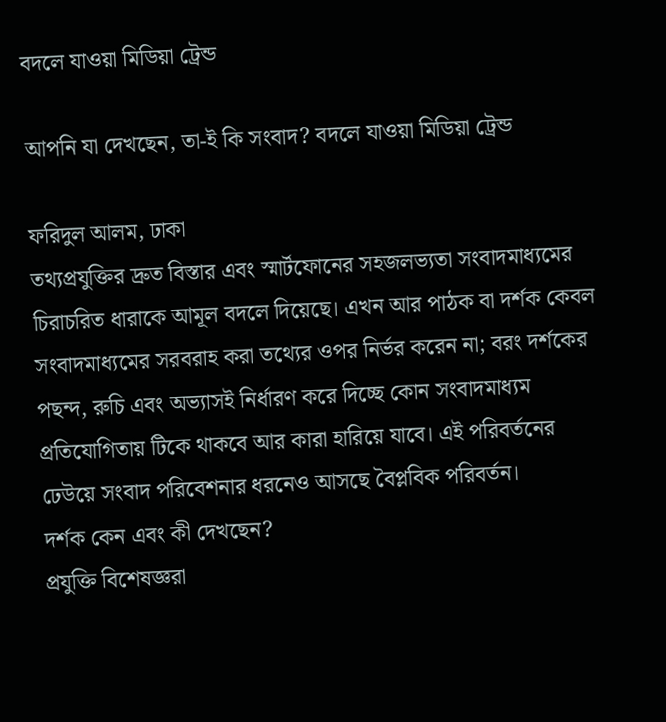বদলে যাওয়া মিডিয়া ট্রেন্ড

আপনি যা দেখছেন, তা-ই কি সংবাদ? বদলে যাওয়া মিডিয়া ট্রেন্ড

ফরিদুল আলম, ঢাকা
তথ্যপ্রযুক্তির দ্রুত বিস্তার এবং স্মার্টফোনের সহজলভ্যতা সংবাদমাধ্যমের চিরাচরিত ধারাকে আমূল বদলে দিয়েছে। এখন আর পাঠক বা দর্শক কেবল সংবাদমাধ্যমের সরবরাহ করা তথ্যের ওপর নির্ভর করেন না; বরং দর্শকের পছন্দ, রুচি এবং অভ্যাসই নির্ধারণ করে দিচ্ছে কোন সংবাদমাধ্যম প্রতিযোগিতায় টিকে থাকবে আর কারা হারিয়ে যাবে। এই পরিবর্তনের ঢেউয়ে সংবাদ পরিবেশনার ধরনেও আসছে বৈপ্লবিক পরিবর্তন।
দর্শক কেন এবং কী দেখছেন?
প্রযুক্তি বিশেষজ্ঞরা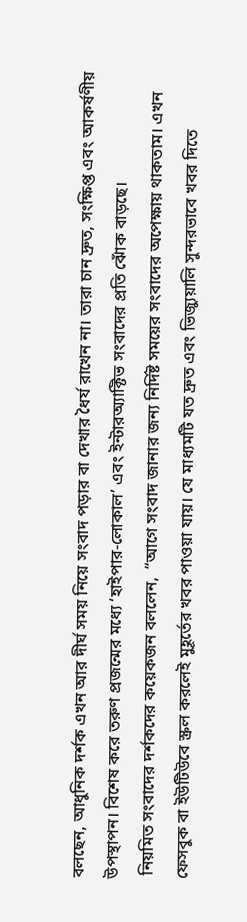বলছেন, আধুনিক দর্শক এখন আর দীর্ঘ সময় নিয়ে সংবাদ পড়ার বা দেখার ধৈর্য রাখেন না। তারা চান দ্রুত, সংক্ষিপ্ত এবং আকর্ষণীয় উপস্থাপন। বিশেষ করে তরুণ প্রজন্মের মধ্যে ‘হাইপার-লোকাল’ এবং ইন্টারঅ্যাক্টিভ সংবাদের প্রতি ঝোঁক বাড়ছে।
 নিয়মিত সংবাদের দর্শকদের কয়েকজন বললেন,  “আগে সংবাদ জানার জন্য নির্দিষ্ট সময়ের সংবাদের অপেক্ষায় থাকতাম। এখন ফেসবুক বা ইউটিউবে স্ক্রল করলেই মুহূর্তের খবর পাওয়া যায়। যে মাধ্যমটি যত দ্রুত এবং ভিজ্যুয়ালি সুন্দরভাবে খবর দিতে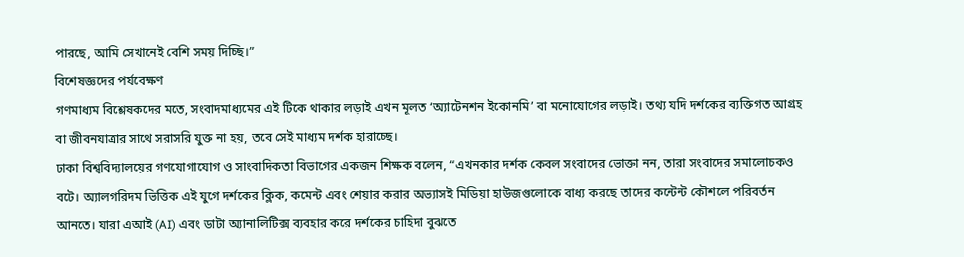পারছে, আমি সেখানেই বেশি সময় দিচ্ছি।”
বিশেষজ্ঞদের পর্যবেক্ষণ
গণমাধ্যম বিশ্লেষকদের মতে, সংবাদমাধ্যমের এই টিকে থাকার লড়াই এখন মূলত ‘অ্যাটেনশন ইকোনমি’ বা মনোযোগের লড়াই। তথ্য যদি দর্শকের ব্যক্তিগত আগ্রহ বা জীবনযাত্রার সাথে সরাসরি যুক্ত না হয়, তবে সেই মাধ্যম দর্শক হারাচ্ছে।
ঢাকা বিশ্ববিদ্যালয়ের গণযোগাযোগ ও সাংবাদিকতা বিভাগের একজন শিক্ষক বলেন, “এখনকার দর্শক কেবল সংবাদের ভোক্তা নন, তারা সংবাদের সমালোচকও বটে। অ্যালগরিদম ভিত্তিক এই যুগে দর্শকের ক্লিক, কমেন্ট এবং শেয়ার করার অভ্যাসই মিডিয়া হাউজগুলোকে বাধ্য করছে তাদের কন্টেন্ট কৌশলে পরিবর্তন আনতে। যারা এআই (AI) এবং ডাটা অ্যানালিটিক্স ব্যবহার করে দর্শকের চাহিদা বুঝতে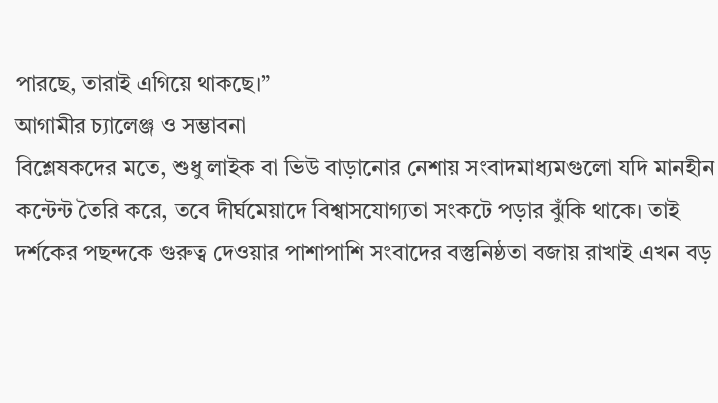পারছে, তারাই এগিয়ে থাকছে।”
আগামীর চ্যালেঞ্জ ও সম্ভাবনা
বিশ্লেষকদের মতে, শুধু লাইক বা ভিউ বাড়ানোর নেশায় সংবাদমাধ্যমগুলো যদি মানহীন কন্টেন্ট তৈরি করে, তবে দীর্ঘমেয়াদে বিশ্বাসযোগ্যতা সংকটে পড়ার ঝুঁকি থাকে। তাই দর্শকের পছন্দকে গুরুত্ব দেওয়ার পাশাপাশি সংবাদের বস্তুনিষ্ঠতা বজায় রাখাই এখন বড়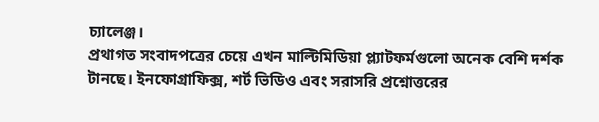চ্যালেঞ্জ।
প্রথাগত সংবাদপত্রের চেয়ে এখন মাল্টিমিডিয়া প্ল্যাটফর্মগুলো অনেক বেশি দর্শক টানছে। ইনফোগ্রাফিক্স, শর্ট ভিডিও এবং সরাসরি প্রশ্নোত্তরের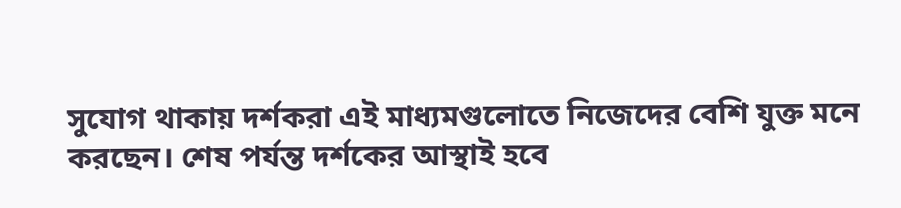সুযোগ থাকায় দর্শকরা এই মাধ্যমগুলোতে নিজেদের বেশি যুক্ত মনে করছেন। শেষ পর্যন্ত দর্শকের আস্থাই হবে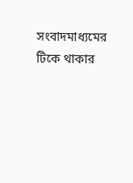সংবাদমাধ্যমের টিকে থাকার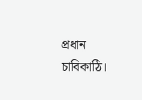প্রধান চাবিকাঠি।